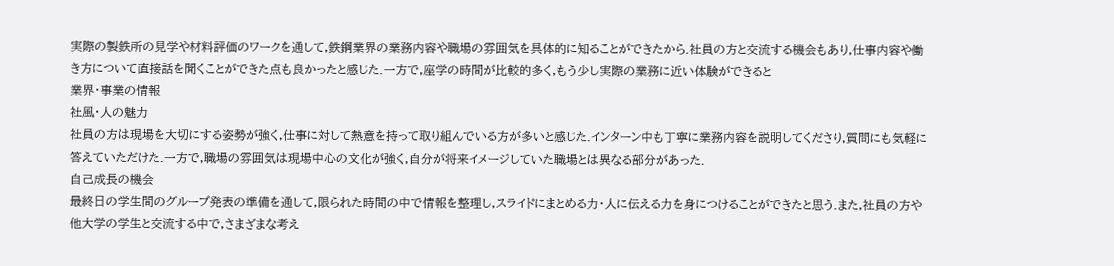実際の製鉄所の見学や材料評価のワークを通して,鉄鋼業界の業務内容や職場の雰囲気を具体的に知ることができたから.社員の方と交流する機会もあり,仕事内容や働き方について直接話を聞くことができた点も良かったと感じた.一方で,座学の時間が比較的多く,もう少し実際の業務に近い体験ができると
業界・事業の情報
社風・人の魅力
社員の方は現場を大切にする姿勢が強く,仕事に対して熱意を持って取り組んでいる方が多いと感じた.インターン中も丁寧に業務内容を説明してくださり,質問にも気軽に答えていただけた.一方で,職場の雰囲気は現場中心の文化が強く,自分が将来イメージしていた職場とは異なる部分があった.
自己成長の機会
最終日の学生間のグループ発表の準備を通して,限られた時間の中で情報を整理し,スライドにまとめる力・人に伝える力を身につけることができたと思う.また,社員の方や他大学の学生と交流する中で,さまざまな考え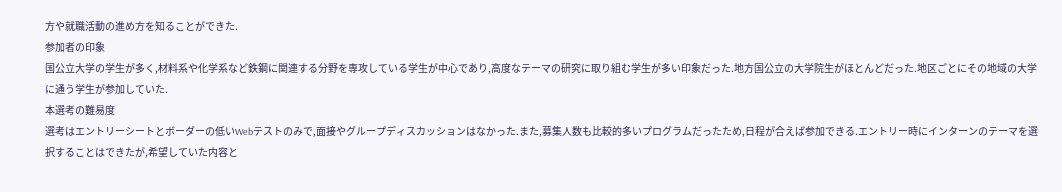方や就職活動の進め方を知ることができた.
参加者の印象
国公立大学の学生が多く,材料系や化学系など鉄鋼に関連する分野を専攻している学生が中心であり,高度なテーマの研究に取り組む学生が多い印象だった.地方国公立の大学院生がほとんどだった.地区ごとにその地域の大学に通う学生が参加していた.
本選考の難易度
選考はエントリーシートとボーダーの低いWebテストのみで,面接やグループディスカッションはなかった.また,募集人数も比較的多いプログラムだったため,日程が合えば参加できる.エントリー時にインターンのテーマを選択することはできたが,希望していた内容と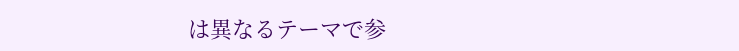は異なるテーマで参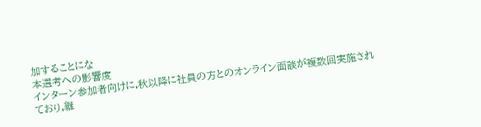加することにな
本選考への影響度
インターン参加者向けに,秋以降に社員の方とのオンライン面談が複数回実施されており,継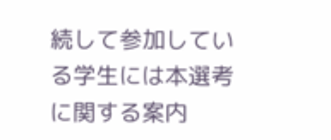続して参加している学生には本選考に関する案内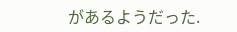があるようだった.